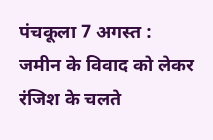पंचकूला 7 अगस्त : जमीन के विवाद को लेकर रंजिश के चलते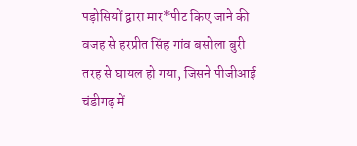पड़ोसियों द्वारा मार*पीट किए जाने की वजह से हरप्रीत सिंह गांव बसोला बुरी तरह से घायल हो गया, जिसने पीजीआई चंडीगढ़ में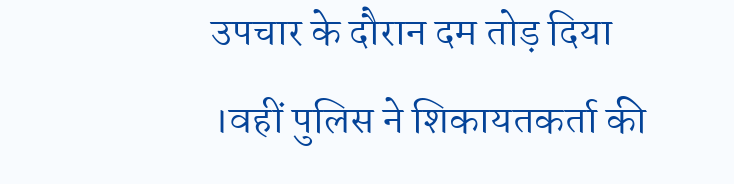उपचार के दौरान दम तोड़ दिया ।वहीं पुलिस ने शिकायतकर्ता की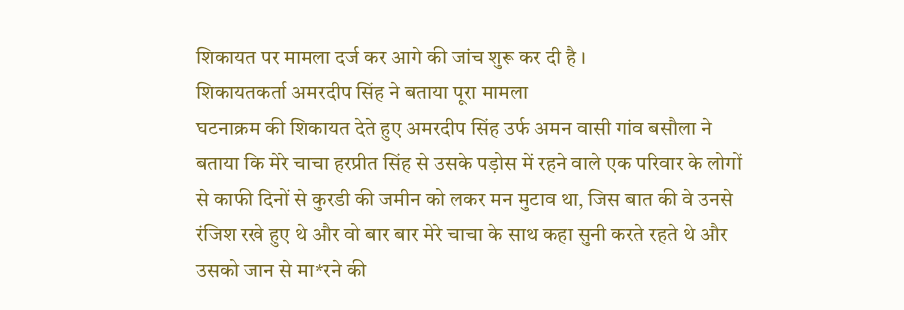शिकायत पर मामला दर्ज कर आगे की जांच शुरू कर दी है ।
शिकायतकर्ता अमरदीप सिंह ने बताया पूरा मामला
घटनाक्रम की शिकायत देते हुए अमरदीप सिंह उर्फ अमन वासी गांव बसौला ने बताया कि मेरे चाचा हरप्रीत सिंह से उसके पड़ोस में रहने वाले एक परिवार के लोगों से काफी दिनों से कुरडी की जमीन को लकर मन मुटाव था, जिस बात की वे उनसे रंजिश रखे हुए थे और वो बार बार मेरे चाचा के साथ कहा सुनी करते रहते थे और उसको जान से मा*रने की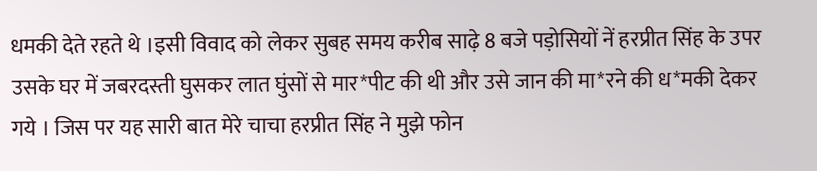धमकी देते रहते थे ।इसी विवाद को लेकर सुबह समय करीब साढ़े 8 बजे पड़ोसियों नें हरप्रीत सिंह के उपर उसके घर में जबरदस्ती घुसकर लात घुंसों से मार*पीट की थी और उसे जान की मा*रने की ध*मकी देकर गये । जिस पर यह सारी बात मेरे चाचा हरप्रीत सिंह ने मुझे फोन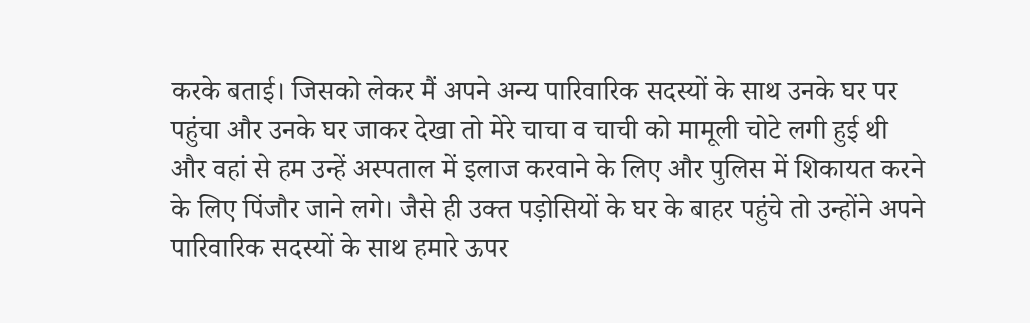करके बताई। जिसको लेकर मैं अपने अन्य पारिवारिक सदस्यों के साथ उनके घर पर पहुंचा और उनके घर जाकर देखा तो मेरे चाचा व चाची को मामूली चोटे लगी हुई थी और वहां से हम उन्हें अस्पताल में इलाज करवाने के लिए और पुलिस में शिकायत करने के लिए पिंजौर जाने लगे। जैसे ही उक्त पड़ोसियों के घर के बाहर पहुंचे तो उन्होंने अपने पारिवारिक सदस्यों के साथ हमारे ऊपर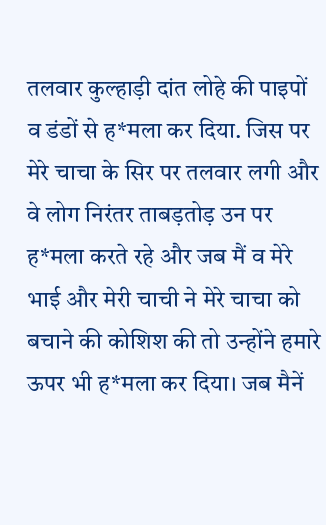तलवार कुल्हाड़ी दांत लोहे की पाइपों व डंडों से ह*मला कर दिया. जिस पर मेरे चाचा के सिर पर तलवार लगी और वे लोग निरंतर ताबड़तोड़ उन पर ह*मला करते रहे और जब मैं व मेरे भाई और मेरी चाची ने मेरे चाचा को बचाने की कोशिश की तो उन्होंने हमारे ऊपर भी ह*मला कर दिया। जब मैनें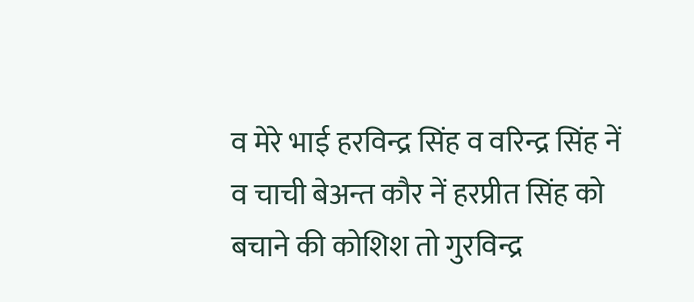व मेरे भाई हरविन्द्र सिंह व वरिन्द्र सिंह नें व चाची बेअन्त कौर नें हरप्रीत सिंह को बचाने की कोशिश तो गुरविन्द्र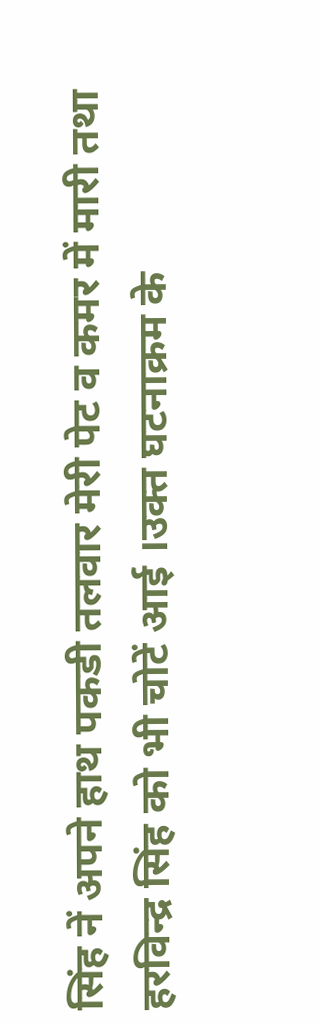सिंह नें अपने हाथ पकडी तलवार मेरी पेट व कमर में मारी तथा हरविन्द्र सिंह को भी चोटें आई ।उक्त घटनाक्रम के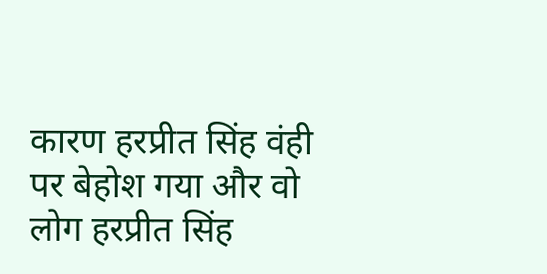कारण हरप्रीत सिंह वंही पर बेहोश गया और वो लोग हरप्रीत सिंह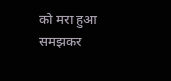को मरा हुआ समझकर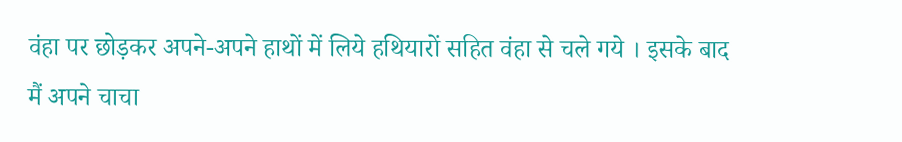वंहा पर छोड़कर अपने-अपने हाथों में लिये हथियारों सहित वंहा से चले गये । इसके बाद मैं अपने चाचा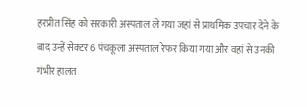हरप्रीत सिंह को सरकारी अस्पताल ले गया जहां से प्राथमिक उपचार देने के बाद उन्हें सेक्टर 6 पंचकूला अस्पताल रेफर किया गया और वहां से उनकी गंभीर हालत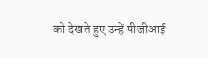को देखते हुए उन्हें पीजीआई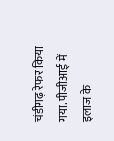चंडीगढ़ रेफर किया गया. पीजीआई में इलाज के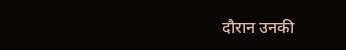दौरान उनकी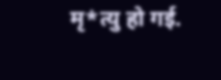मृ*त्यु हो गई.